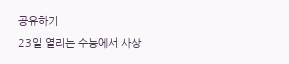공유하기
23일 열리는 수능에서 사상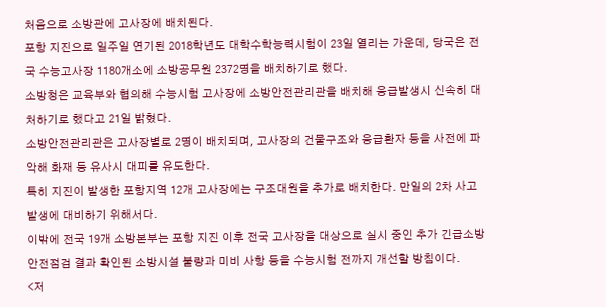처음으로 소방관에 고사장에 배치된다.
포항 지진으로 일주일 연기된 2018학년도 대학수학능력시험이 23일 열리는 가운데, 당국은 전국 수능고사장 1180개소에 소방공무원 2372명을 배치하기로 했다.
소방청은 교육부와 협의해 수능시험 고사장에 소방안전관리관을 배치해 응급발생시 신속히 대처하기로 했다고 21일 밝혔다.
소방안전관리관은 고사장별로 2명이 배치되며, 고사장의 건물구조와 응급환자 등을 사전에 파악해 화재 등 유사시 대피를 유도한다.
특히 지진이 발생한 포항지역 12개 고사장에는 구조대원을 추가로 배치한다. 만일의 2차 사고 발생에 대비하기 위해서다.
이밖에 전국 19개 소방본부는 포항 지진 이후 전국 고사장을 대상으로 실시 중인 추가 긴급소방안전점검 결과 확인된 소방시설 불량과 미비 사항 등을 수능시험 전까지 개선할 방침이다.
<저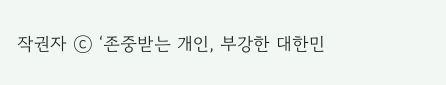작권자 ⓒ ‘존중받는 개인, 부강한 대한민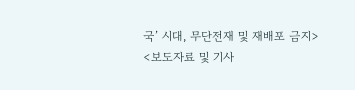국’ 시대, 무단전재 및 재배포 금지>
<보도자료 및 기사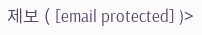제보 ( [email protected] )>